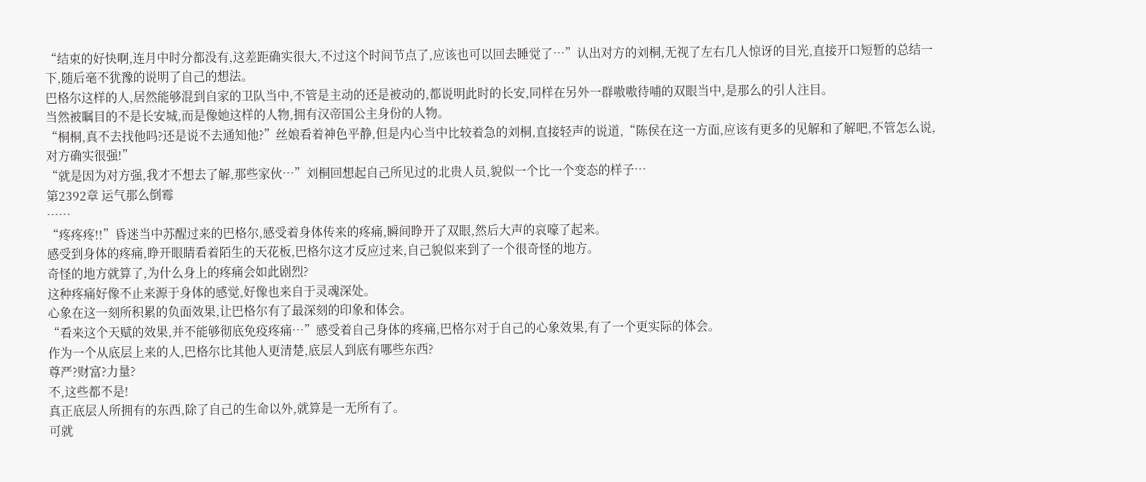“结束的好快啊,连月中时分都没有,这差距确实很大,不过这个时间节点了,应该也可以回去睡觉了…”认出对方的刘桐,无视了左右几人惊讶的目光,直接开口短暂的总结一下,随后毫不犹豫的说明了自己的想法。
巴格尔这样的人,居然能够混到自家的卫队当中,不管是主动的还是被动的,都说明此时的长安,同样在另外一群嗷嗷待哺的双眼当中,是那么的引人注目。
当然被瞩目的不是长安城,而是像她这样的人物,拥有汉帝国公主身份的人物。
“桐桐,真不去找他吗?还是说不去通知他?”丝娘看着神色平静,但是内心当中比较着急的刘桐,直接轻声的说道,“陈侯在这一方面,应该有更多的见解和了解吧,不管怎么说,对方确实很强!”
“就是因为对方强,我才不想去了解,那些家伙…”刘桐回想起自己所见过的北贵人员,貌似一个比一个变态的样子…
第2392章 运气那么倒霉
……
“疼疼疼!!”昏迷当中苏醒过来的巴格尔,感受着身体传来的疼痛,瞬间睁开了双眼,然后大声的哀嚎了起来。
感受到身体的疼痛,睁开眼睛看着陌生的天花板,巴格尔这才反应过来,自己貌似来到了一个很奇怪的地方。
奇怪的地方就算了,为什么身上的疼痛会如此剧烈?
这种疼痛好像不止来源于身体的感觉,好像也来自于灵魂深处。
心象在这一刻所积累的负面效果,让巴格尔有了最深刻的印象和体会。
“看来这个天赋的效果,并不能够彻底免疫疼痛…”感受着自己身体的疼痛,巴格尔对于自己的心象效果,有了一个更实际的体会。
作为一个从底层上来的人,巴格尔比其他人更清楚,底层人到底有哪些东西?
尊严?财富?力量?
不,这些都不是!
真正底层人所拥有的东西,除了自己的生命以外,就算是一无所有了。
可就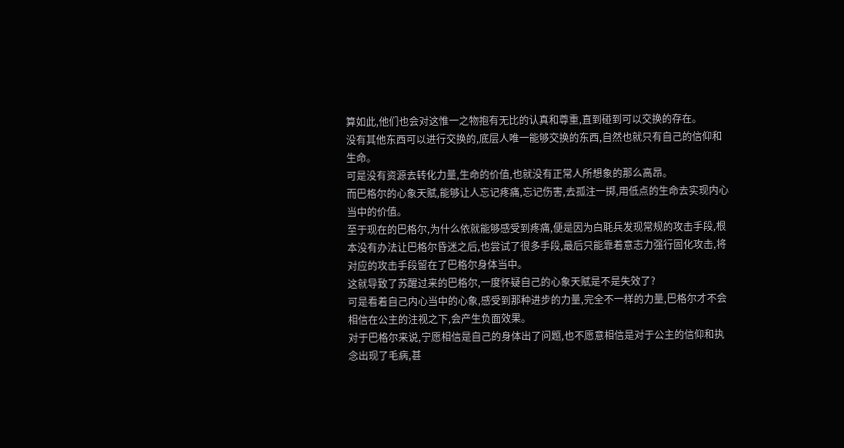算如此,他们也会对这惟一之物抱有无比的认真和尊重,直到碰到可以交换的存在。
没有其他东西可以进行交换的,底层人唯一能够交换的东西,自然也就只有自己的信仰和生命。
可是没有资源去转化力量,生命的价值,也就没有正常人所想象的那么高昂。
而巴格尔的心象天赋,能够让人忘记疼痛,忘记伤害,去孤注一掷,用低点的生命去实现内心当中的价值。
至于现在的巴格尔,为什么依就能够感受到疼痛,便是因为白毦兵发现常规的攻击手段,根本没有办法让巴格尔昏迷之后,也尝试了很多手段,最后只能靠着意志力强行固化攻击,将对应的攻击手段留在了巴格尔身体当中。
这就导致了苏醒过来的巴格尔,一度怀疑自己的心象天赋是不是失效了?
可是看着自己内心当中的心象,感受到那种进步的力量,完全不一样的力量,巴格尔才不会相信在公主的注视之下,会产生负面效果。
对于巴格尔来说,宁愿相信是自己的身体出了问题,也不愿意相信是对于公主的信仰和执念出现了毛病,甚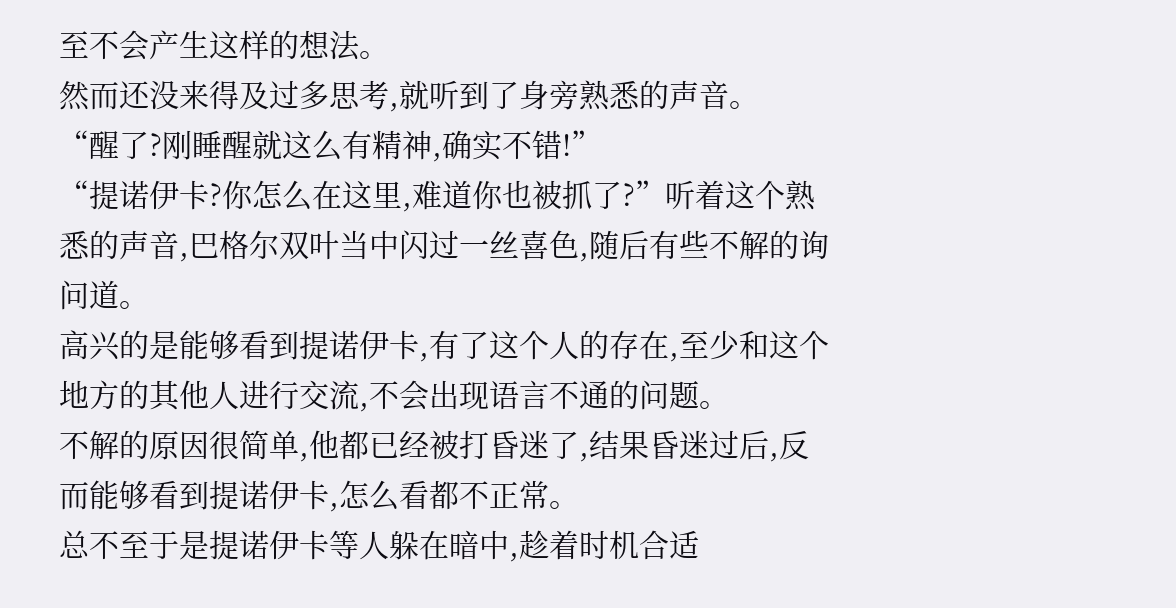至不会产生这样的想法。
然而还没来得及过多思考,就听到了身旁熟悉的声音。
“醒了?刚睡醒就这么有精神,确实不错!”
“提诺伊卡?你怎么在这里,难道你也被抓了?”听着这个熟悉的声音,巴格尔双叶当中闪过一丝喜色,随后有些不解的询问道。
高兴的是能够看到提诺伊卡,有了这个人的存在,至少和这个地方的其他人进行交流,不会出现语言不通的问题。
不解的原因很简单,他都已经被打昏迷了,结果昏迷过后,反而能够看到提诺伊卡,怎么看都不正常。
总不至于是提诺伊卡等人躲在暗中,趁着时机合适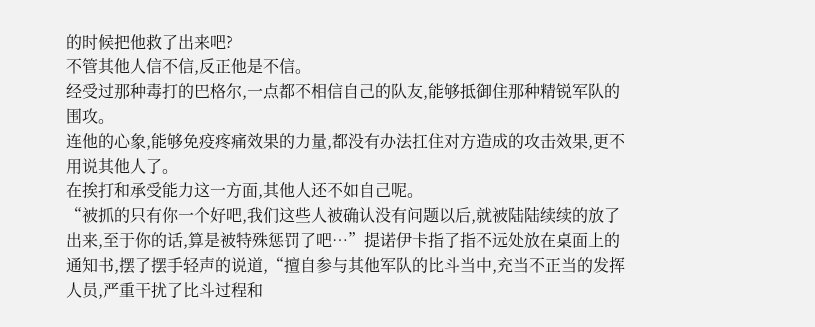的时候把他救了出来吧?
不管其他人信不信,反正他是不信。
经受过那种毒打的巴格尔,一点都不相信自己的队友,能够抵御住那种精锐军队的围攻。
连他的心象,能够免疫疼痛效果的力量,都没有办法扛住对方造成的攻击效果,更不用说其他人了。
在挨打和承受能力这一方面,其他人还不如自己呢。
“被抓的只有你一个好吧,我们这些人被确认没有问题以后,就被陆陆续续的放了出来,至于你的话,算是被特殊惩罚了吧…”提诺伊卡指了指不远处放在桌面上的通知书,摆了摆手轻声的说道,“擅自参与其他军队的比斗当中,充当不正当的发挥人员,严重干扰了比斗过程和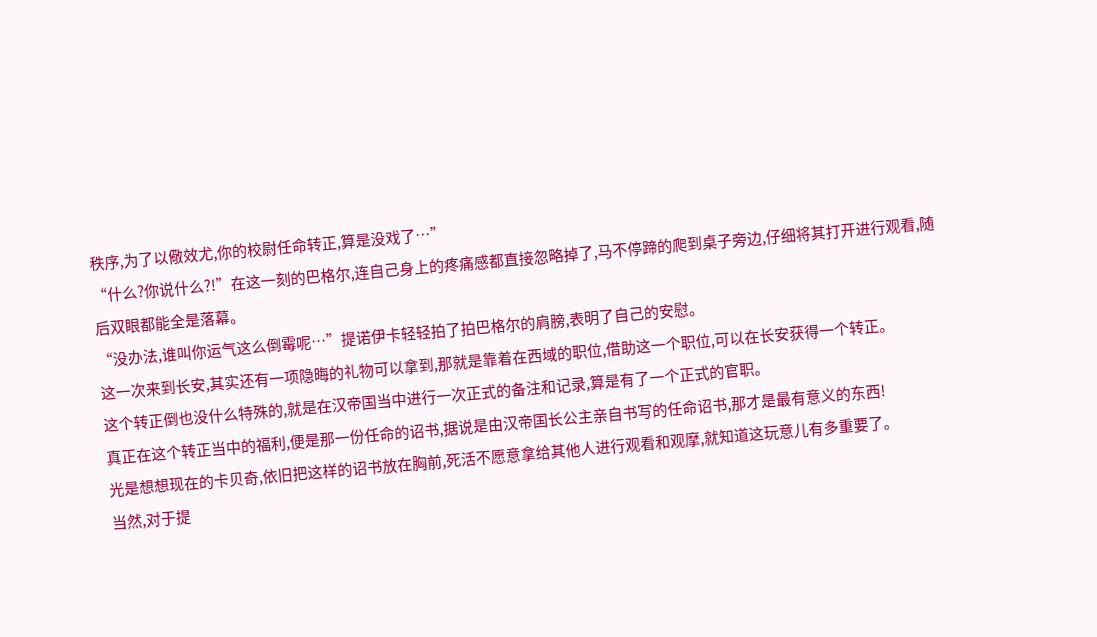秩序,为了以儆效尤,你的校尉任命转正,算是没戏了…”
“什么?你说什么?!”在这一刻的巴格尔,连自己身上的疼痛感都直接忽略掉了,马不停蹄的爬到桌子旁边,仔细将其打开进行观看,随后双眼都能全是落幕。
“没办法,谁叫你运气这么倒霉呢…”提诺伊卡轻轻拍了拍巴格尔的肩膀,表明了自己的安慰。
这一次来到长安,其实还有一项隐晦的礼物可以拿到,那就是靠着在西域的职位,借助这一个职位,可以在长安获得一个转正。
这个转正倒也没什么特殊的,就是在汉帝国当中进行一次正式的备注和记录,算是有了一个正式的官职。
真正在这个转正当中的福利,便是那一份任命的诏书,据说是由汉帝国长公主亲自书写的任命诏书,那才是最有意义的东西!
光是想想现在的卡贝奇,依旧把这样的诏书放在胸前,死活不愿意拿给其他人进行观看和观摩,就知道这玩意儿有多重要了。
当然,对于提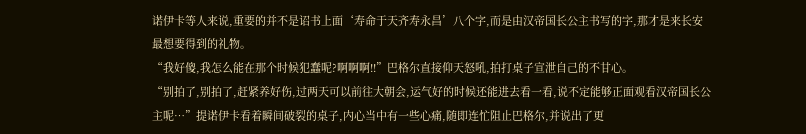诺伊卡等人来说,重要的并不是诏书上面‘寿命于天齐寿永昌’八个字,而是由汉帝国长公主书写的字,那才是来长安最想要得到的礼物。
“我好傻,我怎么能在那个时候犯蠢呢?啊啊啊!!”巴格尔直接仰天怒吼,拍打桌子宣泄自己的不甘心。
“别拍了,别拍了,赶紧养好伤,过两天可以前往大朝会,运气好的时候还能进去看一看,说不定能够正面观看汉帝国长公主呢…”提诺伊卡看着瞬间破裂的桌子,内心当中有一些心痛,随即连忙阻止巴格尔,并说出了更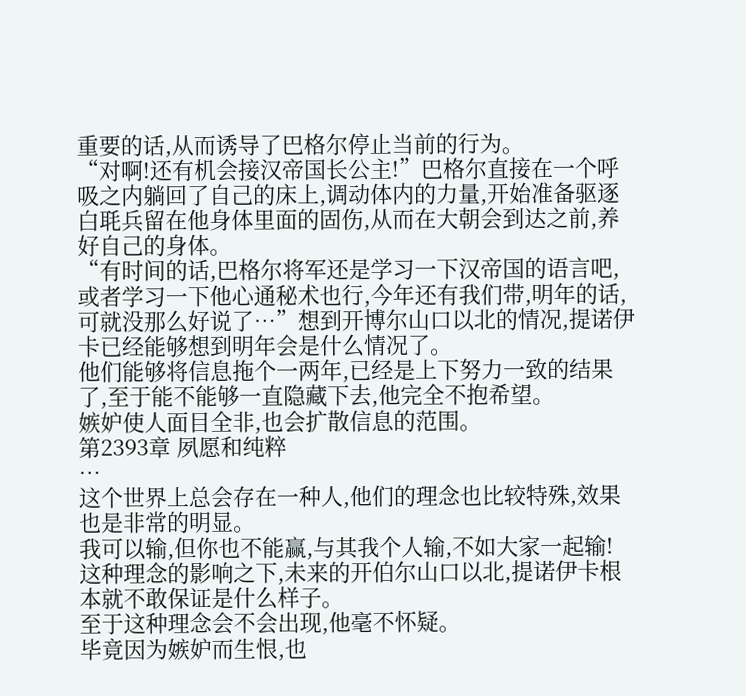重要的话,从而诱导了巴格尔停止当前的行为。
“对啊!还有机会接汉帝国长公主!”巴格尔直接在一个呼吸之内躺回了自己的床上,调动体内的力量,开始准备驱逐白毦兵留在他身体里面的固伤,从而在大朝会到达之前,养好自己的身体。
“有时间的话,巴格尔将军还是学习一下汉帝国的语言吧,或者学习一下他心通秘术也行,今年还有我们带,明年的话,可就没那么好说了…”想到开博尔山口以北的情况,提诺伊卡已经能够想到明年会是什么情况了。
他们能够将信息拖个一两年,已经是上下努力一致的结果了,至于能不能够一直隐藏下去,他完全不抱希望。
嫉妒使人面目全非,也会扩散信息的范围。
第2393章 夙愿和纯粹
…
这个世界上总会存在一种人,他们的理念也比较特殊,效果也是非常的明显。
我可以输,但你也不能赢,与其我个人输,不如大家一起输!
这种理念的影响之下,未来的开伯尔山口以北,提诺伊卡根本就不敢保证是什么样子。
至于这种理念会不会出现,他毫不怀疑。
毕竟因为嫉妒而生恨,也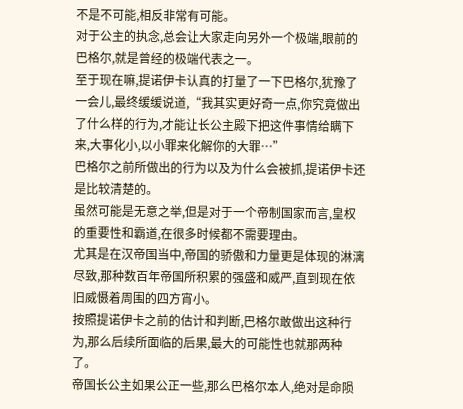不是不可能,相反非常有可能。
对于公主的执念,总会让大家走向另外一个极端,眼前的巴格尔,就是曾经的极端代表之一。
至于现在嘛,提诺伊卡认真的打量了一下巴格尔,犹豫了一会儿,最终缓缓说道,“我其实更好奇一点,你究竟做出了什么样的行为,才能让长公主殿下把这件事情给瞒下来,大事化小,以小罪来化解你的大罪…”
巴格尔之前所做出的行为以及为什么会被抓,提诺伊卡还是比较清楚的。
虽然可能是无意之举,但是对于一个帝制国家而言,皇权的重要性和霸道,在很多时候都不需要理由。
尤其是在汉帝国当中,帝国的骄傲和力量更是体现的淋漓尽致,那种数百年帝国所积累的强盛和威严,直到现在依旧威慑着周围的四方宵小。
按照提诺伊卡之前的估计和判断,巴格尔敢做出这种行为,那么后续所面临的后果,最大的可能性也就那两种了。
帝国长公主如果公正一些,那么巴格尔本人,绝对是命陨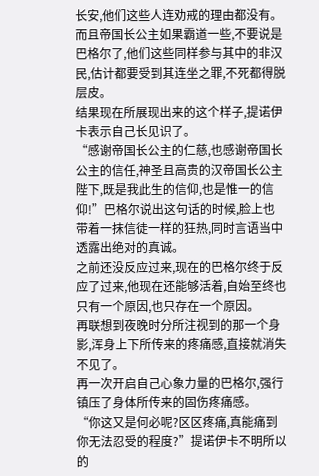长安,他们这些人连劝戒的理由都没有。
而且帝国长公主如果霸道一些,不要说是巴格尔了,他们这些同样参与其中的非汉民,估计都要受到其连坐之罪,不死都得脱层皮。
结果现在所展现出来的这个样子,提诺伊卡表示自己长见识了。
“感谢帝国长公主的仁慈,也感谢帝国长公主的信任,神圣且高贵的汉帝国长公主陛下,既是我此生的信仰,也是惟一的信仰!”巴格尔说出这句话的时候,脸上也带着一抹信徒一样的狂热,同时言语当中透露出绝对的真诚。
之前还没反应过来,现在的巴格尔终于反应了过来,他现在还能够活着,自始至终也只有一个原因,也只存在一个原因。
再联想到夜晚时分所注视到的那一个身影,浑身上下所传来的疼痛感,直接就消失不见了。
再一次开启自己心象力量的巴格尔,强行镇压了身体所传来的固伤疼痛感。
“你这又是何必呢?区区疼痛,真能痛到你无法忍受的程度?”提诺伊卡不明所以的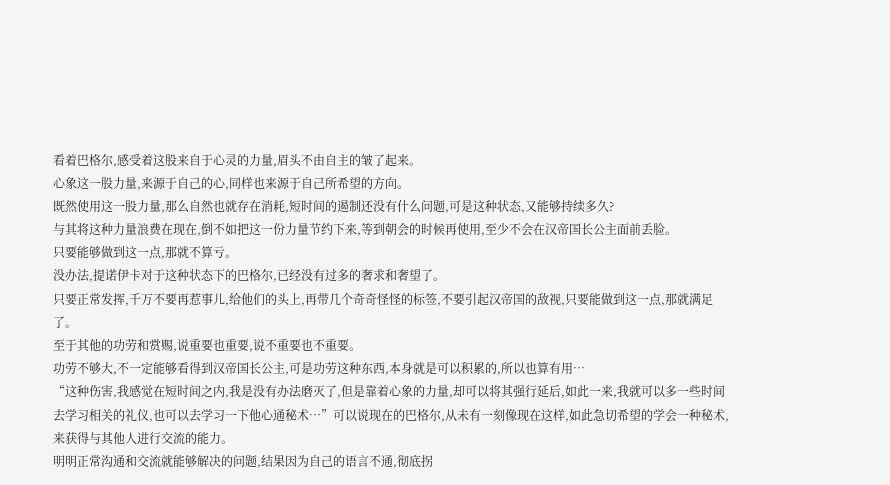看着巴格尔,感受着这股来自于心灵的力量,眉头不由自主的皱了起来。
心象这一股力量,来源于自己的心,同样也来源于自己所希望的方向。
既然使用这一股力量,那么自然也就存在消耗,短时间的遏制还没有什么问题,可是这种状态,又能够持续多久?
与其将这种力量浪费在现在,倒不如把这一份力量节约下来,等到朝会的时候再使用,至少不会在汉帝国长公主面前丢脸。
只要能够做到这一点,那就不算亏。
没办法,提诺伊卡对于这种状态下的巴格尔,已经没有过多的奢求和奢望了。
只要正常发挥,千万不要再惹事儿,给他们的头上,再带几个奇奇怪怪的标签,不要引起汉帝国的敌视,只要能做到这一点,那就满足了。
至于其他的功劳和赏赐,说重要也重要,说不重要也不重要。
功劳不够大,不一定能够看得到汉帝国长公主,可是功劳这种东西,本身就是可以积累的,所以也算有用…
“这种伤害,我感觉在短时间之内,我是没有办法磨灭了,但是靠着心象的力量,却可以将其强行延后,如此一来,我就可以多一些时间去学习相关的礼仪,也可以去学习一下他心通秘术…”可以说现在的巴格尔,从未有一刻像现在这样,如此急切希望的学会一种秘术,来获得与其他人进行交流的能力。
明明正常沟通和交流就能够解决的问题,结果因为自己的语言不通,彻底拐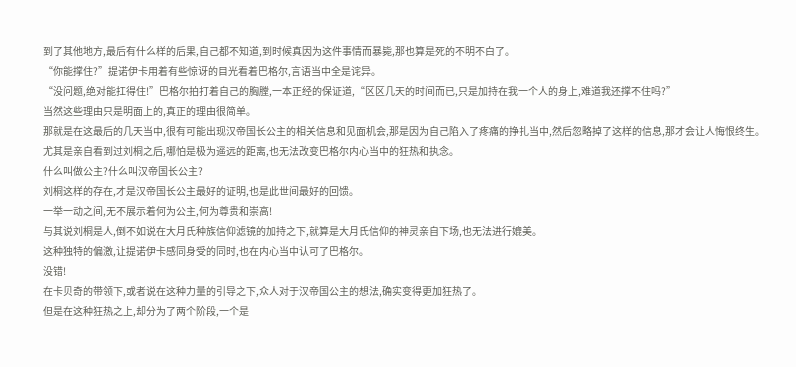到了其他地方,最后有什么样的后果,自己都不知道,到时候真因为这件事情而暴毙,那也算是死的不明不白了。
“你能撑住?”提诺伊卡用着有些惊讶的目光看着巴格尔,言语当中全是诧异。
“没问题,绝对能扛得住!”巴格尔拍打着自己的胸膛,一本正经的保证道,“区区几天的时间而已,只是加持在我一个人的身上,难道我还撑不住吗?”
当然这些理由只是明面上的,真正的理由很简单。
那就是在这最后的几天当中,很有可能出现汉帝国长公主的相关信息和见面机会,那是因为自己陷入了疼痛的挣扎当中,然后忽略掉了这样的信息,那才会让人悔恨终生。
尤其是亲自看到过刘桐之后,哪怕是极为遥远的距离,也无法改变巴格尔内心当中的狂热和执念。
什么叫做公主?什么叫汉帝国长公主?
刘桐这样的存在,才是汉帝国长公主最好的证明,也是此世间最好的回馈。
一举一动之间,无不展示着何为公主,何为尊贵和崇高!
与其说刘桐是人,倒不如说在大月氏种族信仰滤镜的加持之下,就算是大月氏信仰的神灵亲自下场,也无法进行媲美。
这种独特的偏激,让提诺伊卡感同身受的同时,也在内心当中认可了巴格尔。
没错!
在卡贝奇的带领下,或者说在这种力量的引导之下,众人对于汉帝国公主的想法,确实变得更加狂热了。
但是在这种狂热之上,却分为了两个阶段,一个是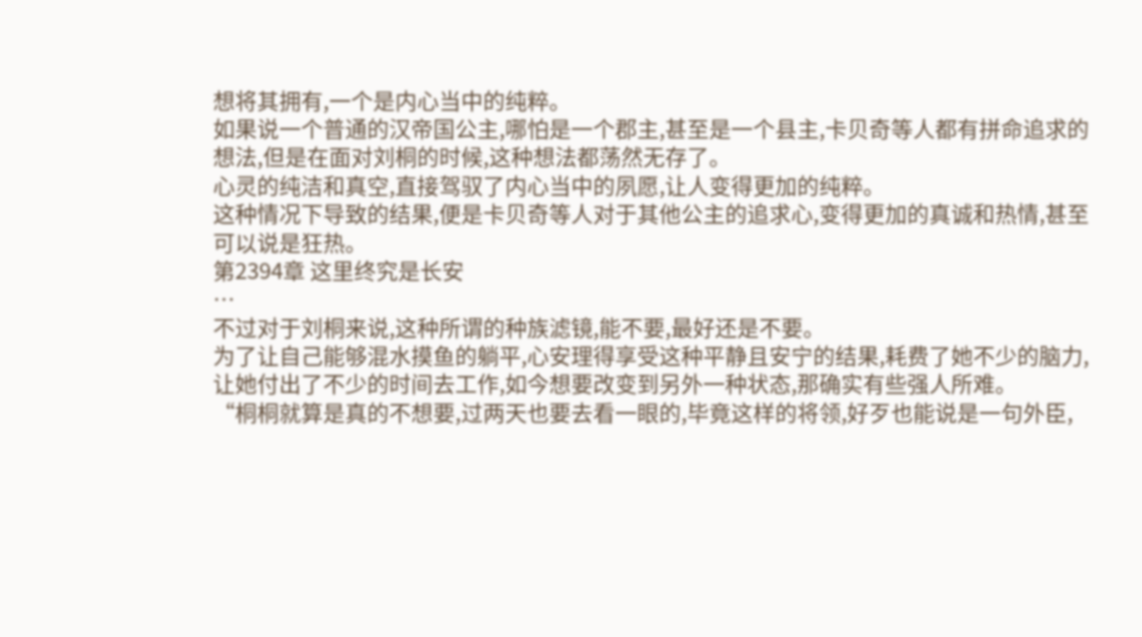想将其拥有,一个是内心当中的纯粹。
如果说一个普通的汉帝国公主,哪怕是一个郡主,甚至是一个县主,卡贝奇等人都有拼命追求的想法,但是在面对刘桐的时候,这种想法都荡然无存了。
心灵的纯洁和真空,直接驾驭了内心当中的夙愿,让人变得更加的纯粹。
这种情况下导致的结果,便是卡贝奇等人对于其他公主的追求心,变得更加的真诚和热情,甚至可以说是狂热。
第2394章 这里终究是长安
…
不过对于刘桐来说,这种所谓的种族滤镜,能不要,最好还是不要。
为了让自己能够混水摸鱼的躺平,心安理得享受这种平静且安宁的结果,耗费了她不少的脑力,让她付出了不少的时间去工作,如今想要改变到另外一种状态,那确实有些强人所难。
“桐桐就算是真的不想要,过两天也要去看一眼的,毕竟这样的将领,好歹也能说是一句外臣,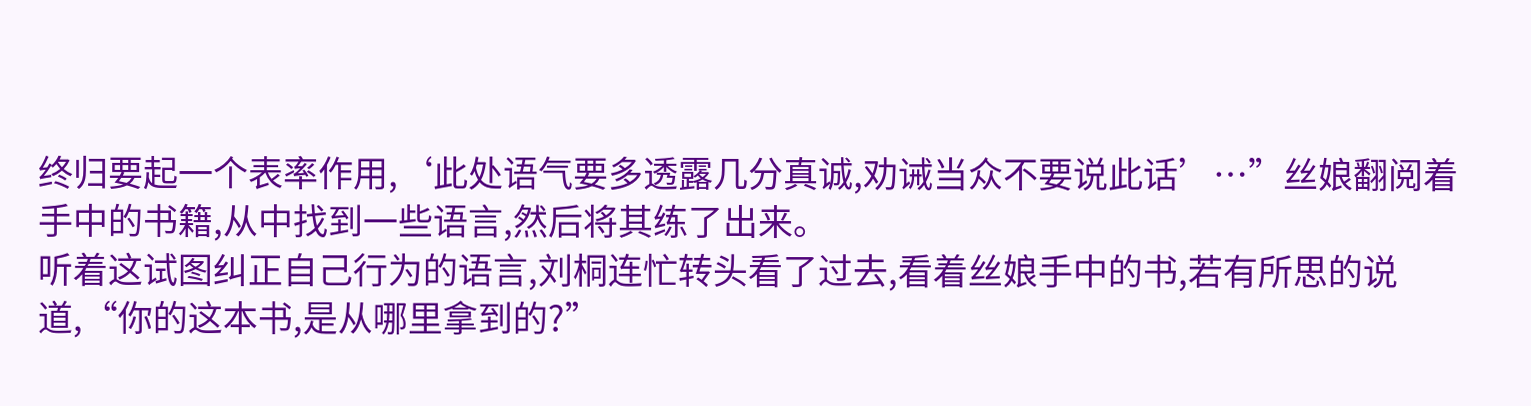终归要起一个表率作用,‘此处语气要多透露几分真诚,劝诫当众不要说此话’…”丝娘翻阅着手中的书籍,从中找到一些语言,然后将其练了出来。
听着这试图纠正自己行为的语言,刘桐连忙转头看了过去,看着丝娘手中的书,若有所思的说道,“你的这本书,是从哪里拿到的?”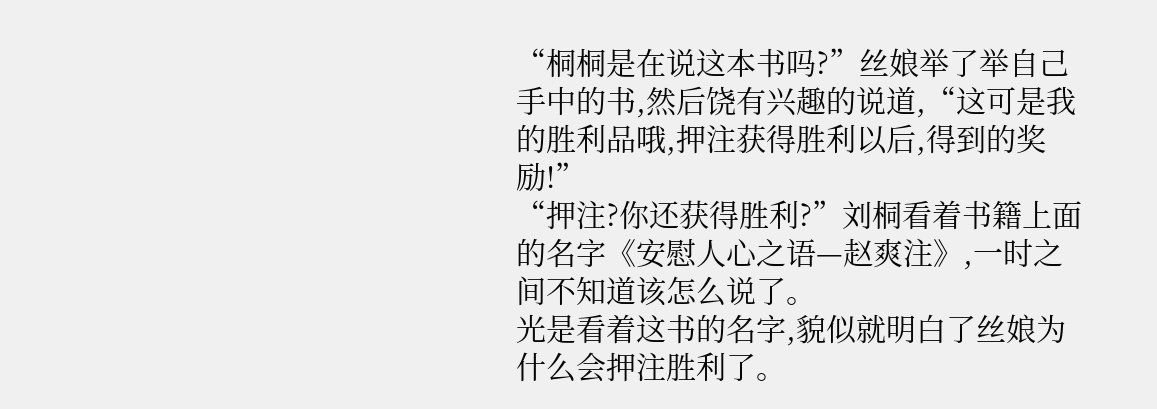“桐桐是在说这本书吗?”丝娘举了举自己手中的书,然后饶有兴趣的说道,“这可是我的胜利品哦,押注获得胜利以后,得到的奖励!”
“押注?你还获得胜利?”刘桐看着书籍上面的名字《安慰人心之语—赵爽注》,一时之间不知道该怎么说了。
光是看着这书的名字,貌似就明白了丝娘为什么会押注胜利了。